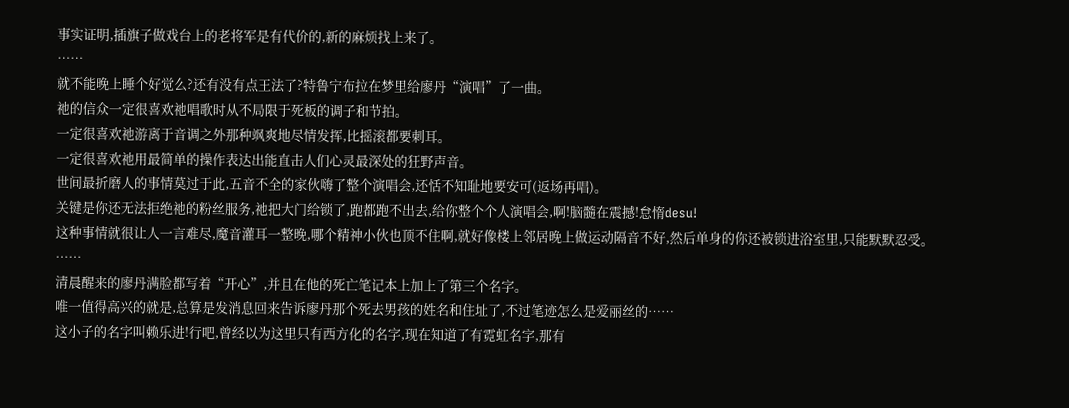事实证明,插旗子做戏台上的老将军是有代价的,新的麻烦找上来了。
……
就不能晚上睡个好觉么?还有没有点王法了?特鲁宁布拉在梦里给廖丹“演唱”了一曲。
祂的信众一定很喜欢祂唱歌时从不局限于死板的调子和节拍。
一定很喜欢祂游离于音调之外那种飒爽地尽情发挥,比摇滚都要刺耳。
一定很喜欢祂用最简单的操作表达出能直击人们心灵最深处的狂野声音。
世间最折磨人的事情莫过于此,五音不全的家伙嗨了整个演唱会,还恬不知耻地要安可(返场再唱)。
关键是你还无法拒绝祂的粉丝服务,祂把大门给锁了,跑都跑不出去,给你整个个人演唱会,啊!脑髓在震撼!怠惰desu!
这种事情就很让人一言难尽,魔音灌耳一整晚,哪个精神小伙也顶不住啊,就好像楼上邻居晚上做运动隔音不好,然后单身的你还被锁进浴室里,只能默默忍受。
……
清晨醒来的廖丹满脸都写着“开心”,并且在他的死亡笔记本上加上了第三个名字。
唯一值得高兴的就是,总算是发消息回来告诉廖丹那个死去男孩的姓名和住址了,不过笔迹怎么是爱丽丝的……
这小子的名字叫赖乐进!行吧,曾经以为这里只有西方化的名字,现在知道了有霓虹名字,那有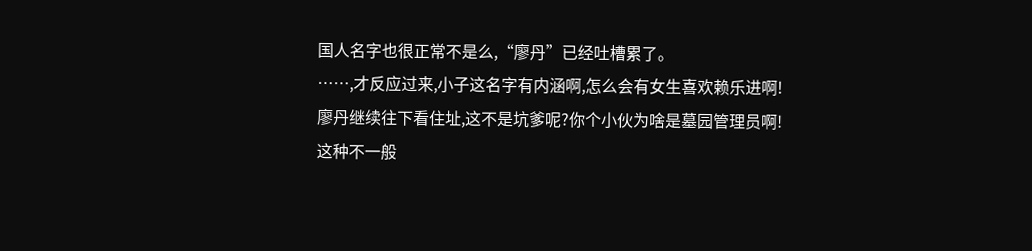国人名字也很正常不是么,“廖丹”已经吐槽累了。
……,才反应过来,小子这名字有内涵啊,怎么会有女生喜欢赖乐进啊!
廖丹继续往下看住址,这不是坑爹呢?你个小伙为啥是墓园管理员啊!
这种不一般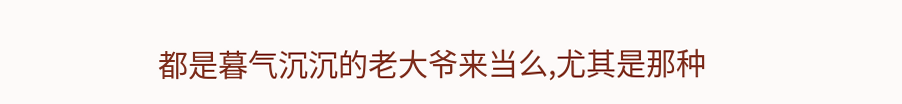都是暮气沉沉的老大爷来当么,尤其是那种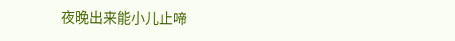夜晚出来能小儿止啼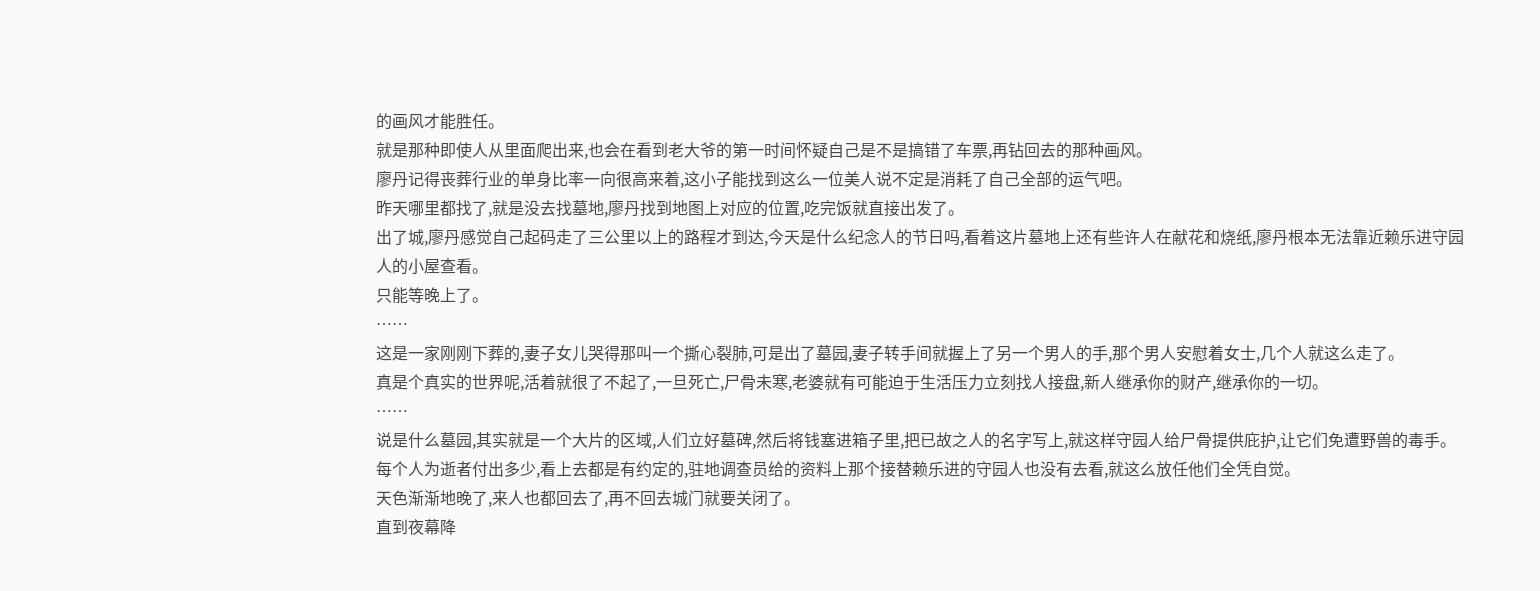的画风才能胜任。
就是那种即使人从里面爬出来,也会在看到老大爷的第一时间怀疑自己是不是搞错了车票,再钻回去的那种画风。
廖丹记得丧葬行业的单身比率一向很高来着,这小子能找到这么一位美人说不定是消耗了自己全部的运气吧。
昨天哪里都找了,就是没去找墓地,廖丹找到地图上对应的位置,吃完饭就直接出发了。
出了城,廖丹感觉自己起码走了三公里以上的路程才到达,今天是什么纪念人的节日吗,看着这片墓地上还有些许人在献花和烧纸,廖丹根本无法靠近赖乐进守园人的小屋查看。
只能等晚上了。
……
这是一家刚刚下葬的,妻子女儿哭得那叫一个撕心裂肺,可是出了墓园,妻子转手间就握上了另一个男人的手,那个男人安慰着女士,几个人就这么走了。
真是个真实的世界呢,活着就很了不起了,一旦死亡,尸骨未寒,老婆就有可能迫于生活压力立刻找人接盘,新人继承你的财产,继承你的一切。
……
说是什么墓园,其实就是一个大片的区域,人们立好墓碑,然后将钱塞进箱子里,把已故之人的名字写上,就这样守园人给尸骨提供庇护,让它们免遭野兽的毒手。
每个人为逝者付出多少,看上去都是有约定的,驻地调查员给的资料上那个接替赖乐进的守园人也没有去看,就这么放任他们全凭自觉。
天色渐渐地晚了,来人也都回去了,再不回去城门就要关闭了。
直到夜幕降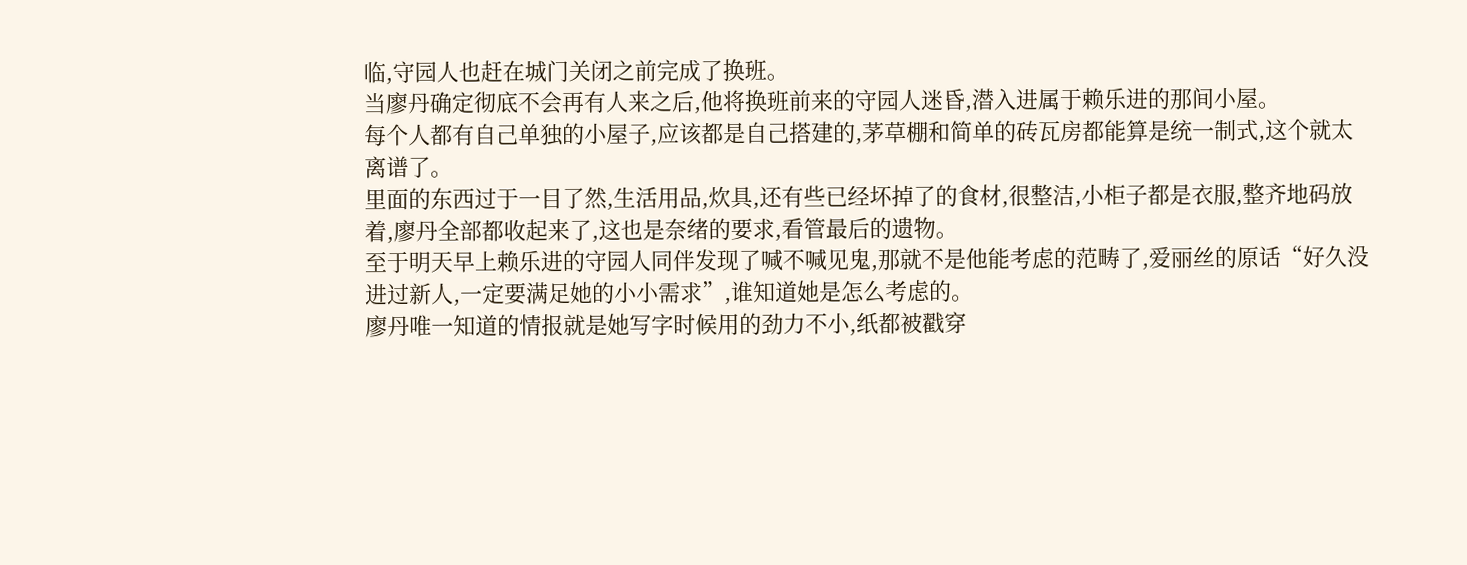临,守园人也赶在城门关闭之前完成了换班。
当廖丹确定彻底不会再有人来之后,他将换班前来的守园人迷昏,潜入进属于赖乐进的那间小屋。
每个人都有自己单独的小屋子,应该都是自己搭建的,茅草棚和简单的砖瓦房都能算是统一制式,这个就太离谱了。
里面的东西过于一目了然,生活用品,炊具,还有些已经坏掉了的食材,很整洁,小柜子都是衣服,整齐地码放着,廖丹全部都收起来了,这也是奈绪的要求,看管最后的遗物。
至于明天早上赖乐进的守园人同伴发现了喊不喊见鬼,那就不是他能考虑的范畴了,爱丽丝的原话“好久没进过新人,一定要满足她的小小需求”,谁知道她是怎么考虑的。
廖丹唯一知道的情报就是她写字时候用的劲力不小,纸都被戳穿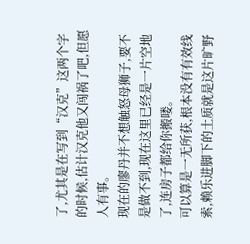了,尤其是在写到“汉克”这两个字的时候,估计汉克他又闯祸了吧,但愿人有事。
现在的廖丹并不想触怒母狮子,要不是做不到,现在这里已经是一片空地了,连房子都给你搬喽。
可以算是一无所获,根本没有有效线索,赖乐进脚下的土质就是这片旷野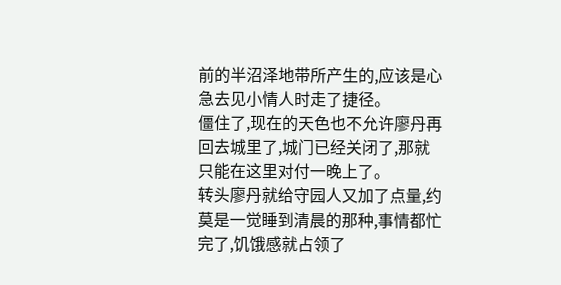前的半沼泽地带所产生的,应该是心急去见小情人时走了捷径。
僵住了,现在的天色也不允许廖丹再回去城里了,城门已经关闭了,那就只能在这里对付一晚上了。
转头廖丹就给守园人又加了点量,约莫是一觉睡到清晨的那种,事情都忙完了,饥饿感就占领了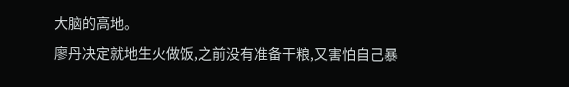大脑的高地。
廖丹决定就地生火做饭,之前没有准备干粮,又害怕自己暴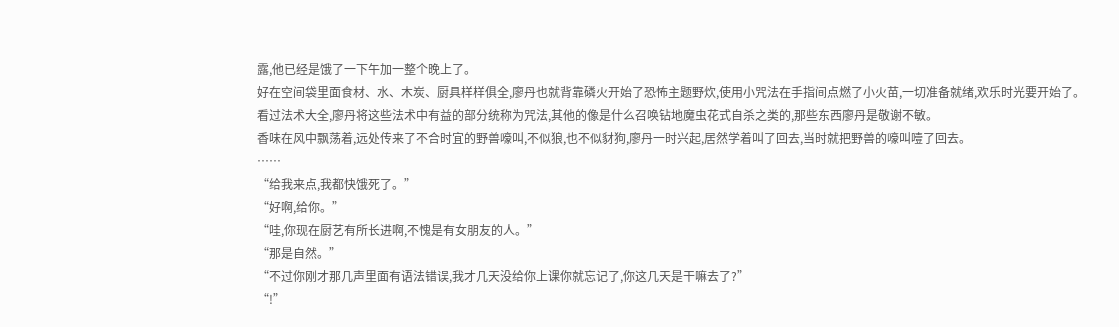露,他已经是饿了一下午加一整个晚上了。
好在空间袋里面食材、水、木炭、厨具样样俱全,廖丹也就背靠磷火开始了恐怖主题野炊,使用小咒法在手指间点燃了小火苗,一切准备就绪,欢乐时光要开始了。
看过法术大全,廖丹将这些法术中有益的部分统称为咒法,其他的像是什么召唤钻地魔虫花式自杀之类的,那些东西廖丹是敬谢不敏。
香味在风中飘荡着,远处传来了不合时宜的野兽嚎叫,不似狼,也不似豺狗,廖丹一时兴起,居然学着叫了回去,当时就把野兽的嚎叫噎了回去。
……
“给我来点,我都快饿死了。”
“好啊,给你。”
“哇,你现在厨艺有所长进啊,不愧是有女朋友的人。”
“那是自然。”
“不过你刚才那几声里面有语法错误,我才几天没给你上课你就忘记了,你这几天是干嘛去了?”
“!”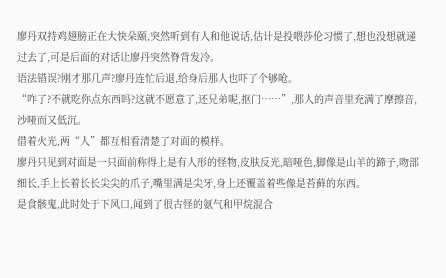廖丹双持鸡翅膀正在大快朵颐,突然听到有人和他说话,估计是投喂莎伦习惯了,想也没想就递过去了,可是后面的对话让廖丹突然脊背发冷。
语法错误?刚才那几声?廖丹连忙后退,给身后那人也吓了个够呛。
“咋了?不就吃你点东西吗?这就不愿意了,还兄弟呢,抠门……”,那人的声音里充满了摩擦音,沙哑而又低沉。
借着火光,两“人”都互相看清楚了对面的模样。
廖丹只见到对面是一只面前称得上是有人形的怪物,皮肤反光,暗哑色,脚像是山羊的蹄子,吻部细长,手上长着长长尖尖的爪子,嘴里满是尖牙,身上还覆盖着些像是苔藓的东西。
是食骸鬼,此时处于下风口,闻到了很古怪的氨气和甲烷混合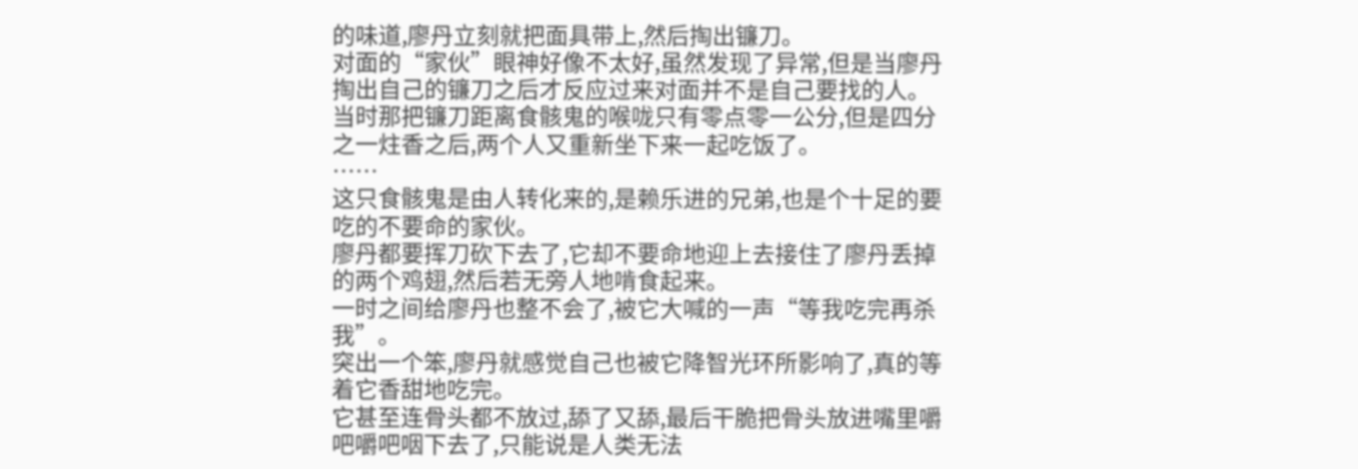的味道,廖丹立刻就把面具带上,然后掏出镰刀。
对面的“家伙”眼神好像不太好,虽然发现了异常,但是当廖丹掏出自己的镰刀之后才反应过来对面并不是自己要找的人。
当时那把镰刀距离食骸鬼的喉咙只有零点零一公分,但是四分之一炷香之后,两个人又重新坐下来一起吃饭了。
……
这只食骸鬼是由人转化来的,是赖乐进的兄弟,也是个十足的要吃的不要命的家伙。
廖丹都要挥刀砍下去了,它却不要命地迎上去接住了廖丹丢掉的两个鸡翅,然后若无旁人地啃食起来。
一时之间给廖丹也整不会了,被它大喊的一声“等我吃完再杀我”。
突出一个笨,廖丹就感觉自己也被它降智光环所影响了,真的等着它香甜地吃完。
它甚至连骨头都不放过,舔了又舔,最后干脆把骨头放进嘴里嚼吧嚼吧咽下去了,只能说是人类无法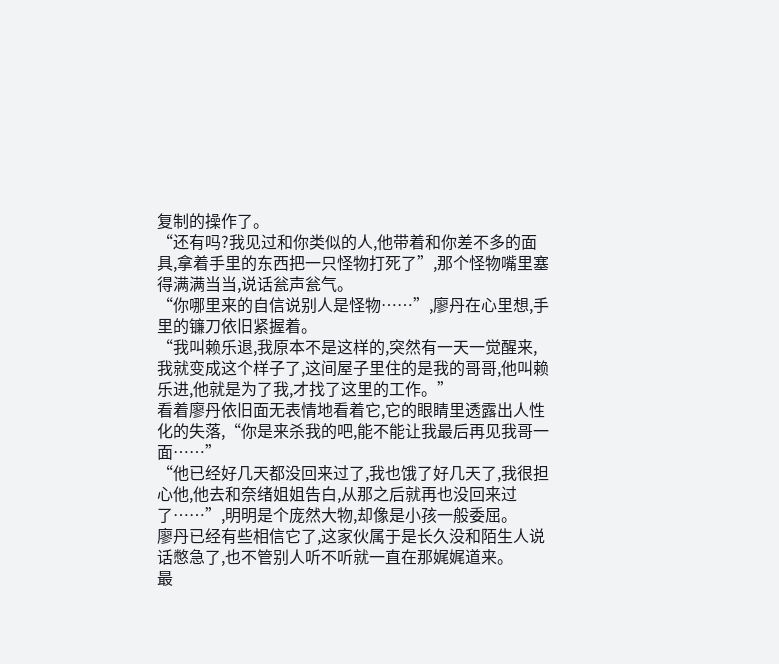复制的操作了。
“还有吗?我见过和你类似的人,他带着和你差不多的面具,拿着手里的东西把一只怪物打死了”,那个怪物嘴里塞得满满当当,说话瓮声瓮气。
“你哪里来的自信说别人是怪物……”,廖丹在心里想,手里的镰刀依旧紧握着。
“我叫赖乐退,我原本不是这样的,突然有一天一觉醒来,我就变成这个样子了,这间屋子里住的是我的哥哥,他叫赖乐进,他就是为了我,才找了这里的工作。”
看着廖丹依旧面无表情地看着它,它的眼睛里透露出人性化的失落,“你是来杀我的吧,能不能让我最后再见我哥一面……”
“他已经好几天都没回来过了,我也饿了好几天了,我很担心他,他去和奈绪姐姐告白,从那之后就再也没回来过了……”,明明是个庞然大物,却像是小孩一般委屈。
廖丹已经有些相信它了,这家伙属于是长久没和陌生人说话憋急了,也不管别人听不听就一直在那娓娓道来。
最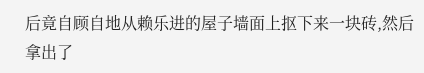后竟自顾自地从赖乐进的屋子墙面上抠下来一块砖,然后拿出了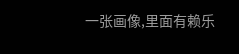一张画像,里面有赖乐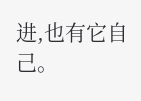进,也有它自己。